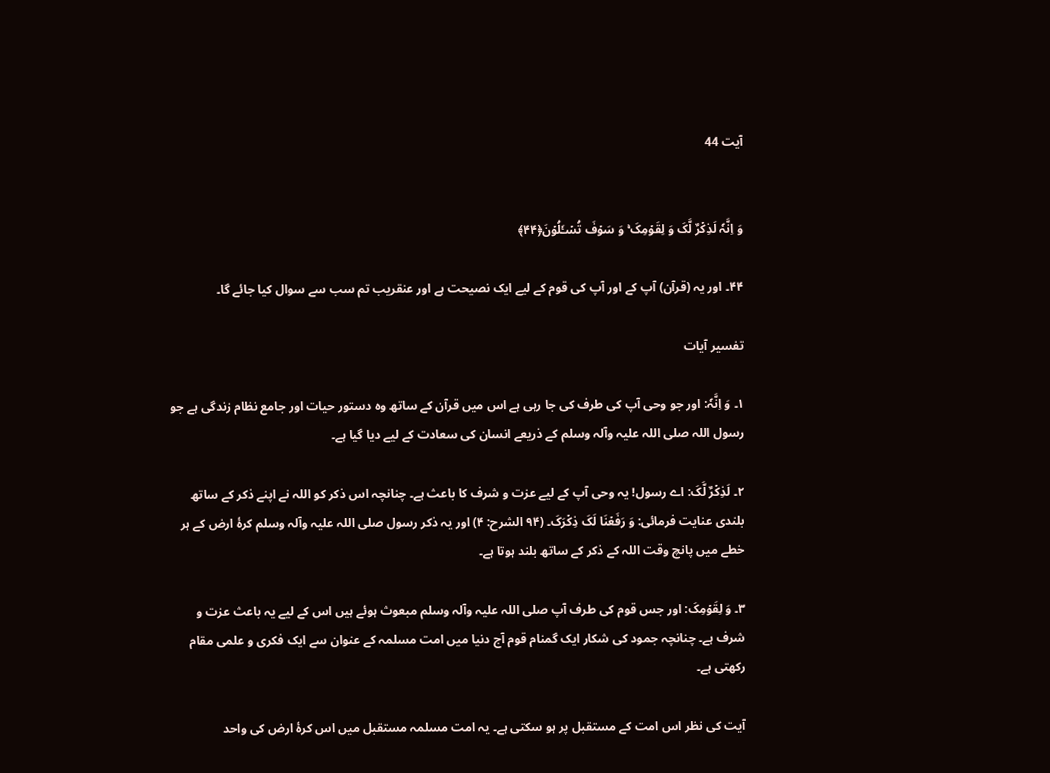آیت 44


وَ اِنَّہٗ لَذِکۡرٌ لَّکَ وَ لِقَوۡمِکَ ۚ وَ سَوۡفَ تُسۡـَٔلُوۡنَ﴿۴۴﴾

۴۴۔ اور یہ (قرآن) آپ کے اور آپ کی قوم کے لیے ایک نصیحت ہے اور عنقریب تم سب سے سوال کیا جائے گا۔

تفسیر آیات

۱۔ وَ اِنَّہٗ: اور جو وحی آپ کی طرف کی جا رہی ہے اس میں قرآن کے ساتھ وہ دستور حیات اور جامع نظام زندگی ہے جو رسول اللہ صلی اللہ علیہ وآلہ وسلم کے ذریعے انسان کی سعادت کے لیے دیا گیا ہے۔

۲۔ لَذِکۡرٌ لَّکَ: اے رسول! یہ وحی آپ کے لیے عزت و شرف کا باعث ہے۔ چنانچہ اس ذکر کو اللہ نے اپنے ذکر کے ساتھ بلندی عنایت فرمائی: وَ رَفَعۡنَا لَکَ ذِکۡرَکَ۔ (۹۴ الشرح: ۴) اور یہ ذکر رسول صلی اللہ علیہ وآلہ وسلم کرۂ ارض کے ہر خطے میں پانچ وقت اللہ کے ذکر کے ساتھ بلند ہوتا ہے۔

۳۔ وَ لِقَوۡمِکَ: اور جس قوم کی طرف آپ صلی اللہ علیہ وآلہ وسلم مبعوث ہوئے ہیں اس کے لیے یہ باعث عزت و شرف ہے۔ چنانچہ جمود کی شکار ایک گمنام قوم آج دنیا میں امت مسلمہ کے عنوان سے ایک فکری و علمی مقام رکھتی ہے۔

آیت کی نظر اس امت کے مستقبل پر ہو سکتی ہے۔ یہ امت مسلمہ مستقبل میں اس کرۂ ارض کی واحد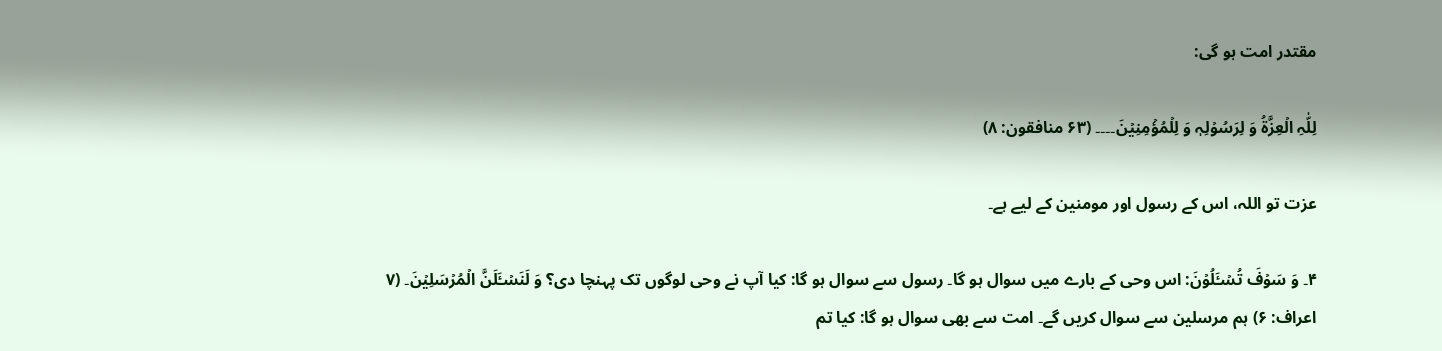مقتدر امت ہو گی:

لِلّٰہِ الۡعِزَّۃُ وَ لِرَسُوۡلِہٖ وَ لِلۡمُؤۡمِنِیۡنَ۔۔۔۔ (۶۳ منافقون: ۸)

عزت تو اللہ، اس کے رسول اور مومنین کے لیے ہے۔

۴۔ وَ سَوۡفَ تُسۡـَٔلُوۡنَ: اس وحی کے بارے میں سوال ہو گا۔ رسول سے سوال ہو گا: کیا آپ نے وحی لوگوں تک پہنچا دی؟ وَ لَنَسۡـَٔلَنَّ الۡمُرۡسَلِیۡنَ۔ (۷ اعراف: ۶) ہم مرسلین سے سوال کریں گے۔ امت سے بھی سوال ہو گا: کیا تم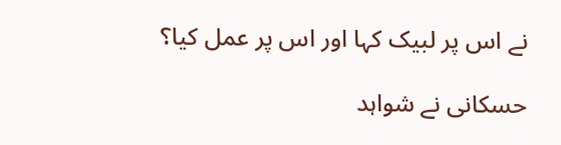نے اس پر لبیک کہا اور اس پر عمل کیا؟

حسکانی نے شواہد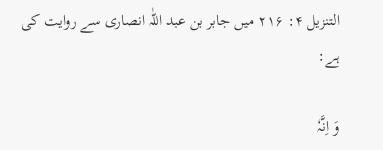التنزیل ۴: ۲۱۶ میں جابر بن عبد اللّٰہ انصاری سے روایت کی ہے:

وَ اِنَّہٗ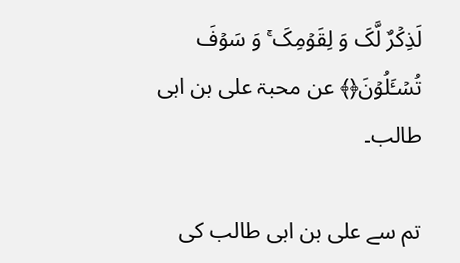لَذِکۡرٌ لَّکَ وَ لِقَوۡمِکَ ۚ وَ سَوۡفَ تُسۡـَٔلُوۡنَ﴿﴾ عن محبۃ علی بن ابی طالب۔

تم سے علی بن ابی طالب کی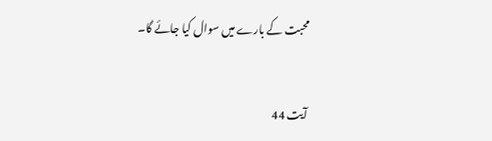محبت کے بارے میں سوال کیا جائے گا۔


آیت 44